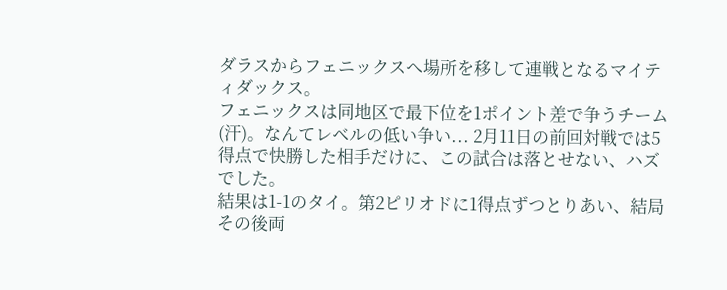ダラスからフェニックスへ場所を移して連戦となるマイティダックス。
フェニックスは同地区で最下位を1ポイント差で争うチーム(汗)。なんてレベルの低い争い... 2月11日の前回対戦では5得点で快勝した相手だけに、この試合は落とせない、ハズでした。
結果は1-1のタイ。第2ピリオドに1得点ずつとりあい、結局その後両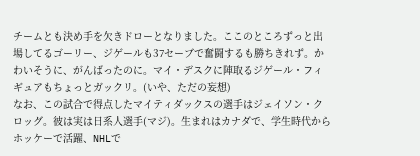チームとも決め手を欠きドローとなりました。ここのところずっと出場してるゴーリー、ジゲールも37セーブで奮闘するも勝ちきれず。かわいそうに、がんばったのに。マイ・デスクに陣取るジゲール・フィギュアもちょっとガックリ。(いや、ただの妄想)
なお、この試合で得点したマイティダックスの選手はジェイソン・クロッグ。彼は実は日系人選手(マジ)。生まれはカナダで、学生時代からホッケーで活躍、NHLで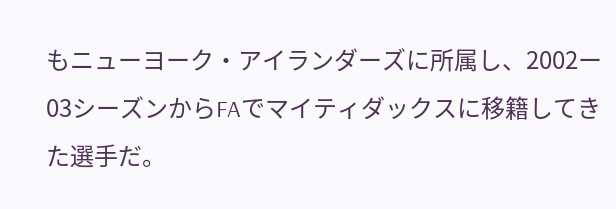もニューヨーク・アイランダーズに所属し、2002ー03シーズンからFAでマイティダックスに移籍してきた選手だ。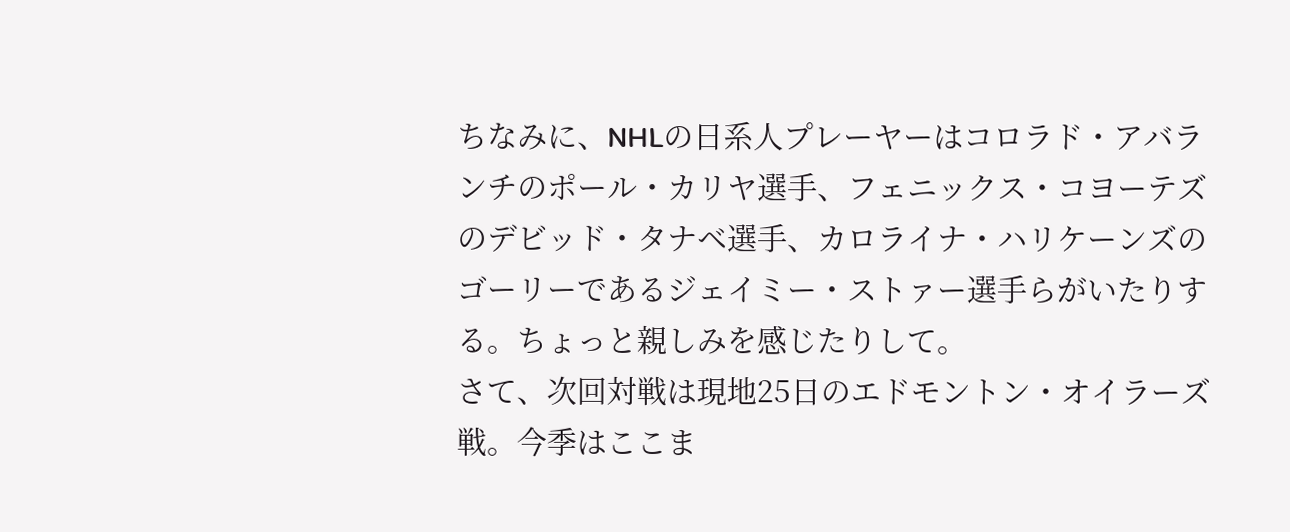ちなみに、NHLの日系人プレーヤーはコロラド・アバランチのポール・カリヤ選手、フェニックス・コヨーテズのデビッド・タナベ選手、カロライナ・ハリケーンズのゴーリーであるジェイミー・ストァー選手らがいたりする。ちょっと親しみを感じたりして。
さて、次回対戦は現地25日のエドモントン・オイラーズ戦。今季はここま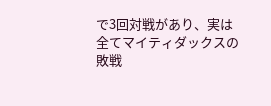で3回対戦があり、実は全てマイティダックスの敗戦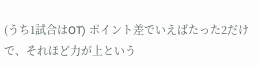(うち1試合はOT) ポイント差でいえばたった2だけで、それほど力が上という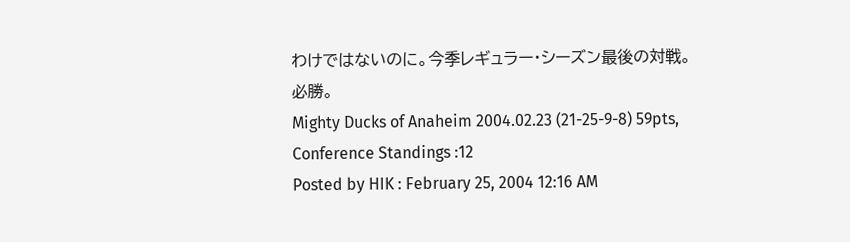わけではないのに。今季レギュラー・シーズン最後の対戦。必勝。
Mighty Ducks of Anaheim 2004.02.23 (21-25-9-8) 59pts, Conference Standings :12
Posted by HIK : February 25, 2004 12:16 AM